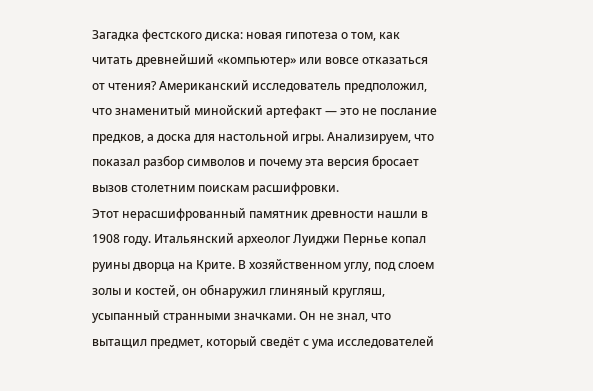Загадка фестского диска: новая гипотеза о том, как читать древнейший «компьютер» или вовсе отказаться от чтения? Американский исследователь предположил, что знаменитый минойский артефакт — это не послание предков, а доска для настольной игры. Анализируем, что показал разбор символов и почему эта версия бросает вызов столетним поискам расшифровки.
Этот нерасшифрованный памятник древности нашли в 1908 году. Итальянский археолог Луиджи Пернье копал руины дворца на Крите. В хозяйственном углу, под слоем золы и костей, он обнаружил глиняный кругляш, усыпанный странными значками. Он не знал, что вытащил предмет, который сведёт с ума исследователей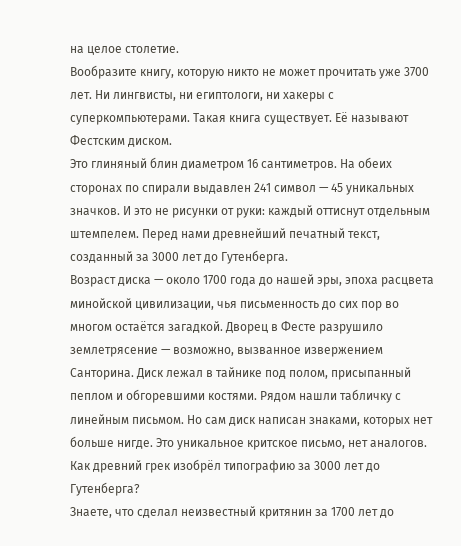на целое столетие.
Вообразите книгу, которую никто не может прочитать уже 3700 лет. Ни лингвисты, ни египтологи, ни хакеры с суперкомпьютерами. Такая книга существует. Её называют Фестским диском.
Это глиняный блин диаметром 16 сантиметров. На обеих сторонах по спирали выдавлен 241 символ — 45 уникальных значков. И это не рисунки от руки: каждый оттиснут отдельным штемпелем. Перед нами древнейший печатный текст, созданный за 3000 лет до Гутенберга.
Возраст диска — около 1700 года до нашей эры, эпоха расцвета минойской цивилизации, чья письменность до сих пор во многом остаётся загадкой. Дворец в Фесте разрушило землетрясение — возможно, вызванное извержением Санторина. Диск лежал в тайнике под полом, присыпанный пеплом и обгоревшими костями. Рядом нашли табличку с линейным письмом. Но сам диск написан знаками, которых нет больше нигде. Это уникальное критское письмо, нет аналогов.
Как древний грек изобрёл типографию за 3000 лет до Гутенберга?
Знаете, что сделал неизвестный критянин за 1700 лет до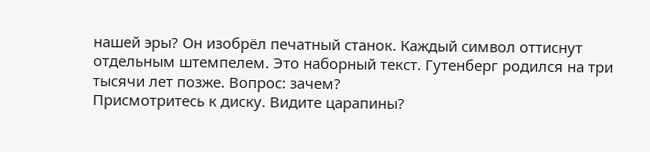нашей эры? Он изобрёл печатный станок. Каждый символ оттиснут отдельным штемпелем. Это наборный текст. Гутенберг родился на три тысячи лет позже. Вопрос: зачем?
Присмотритесь к диску. Видите царапины?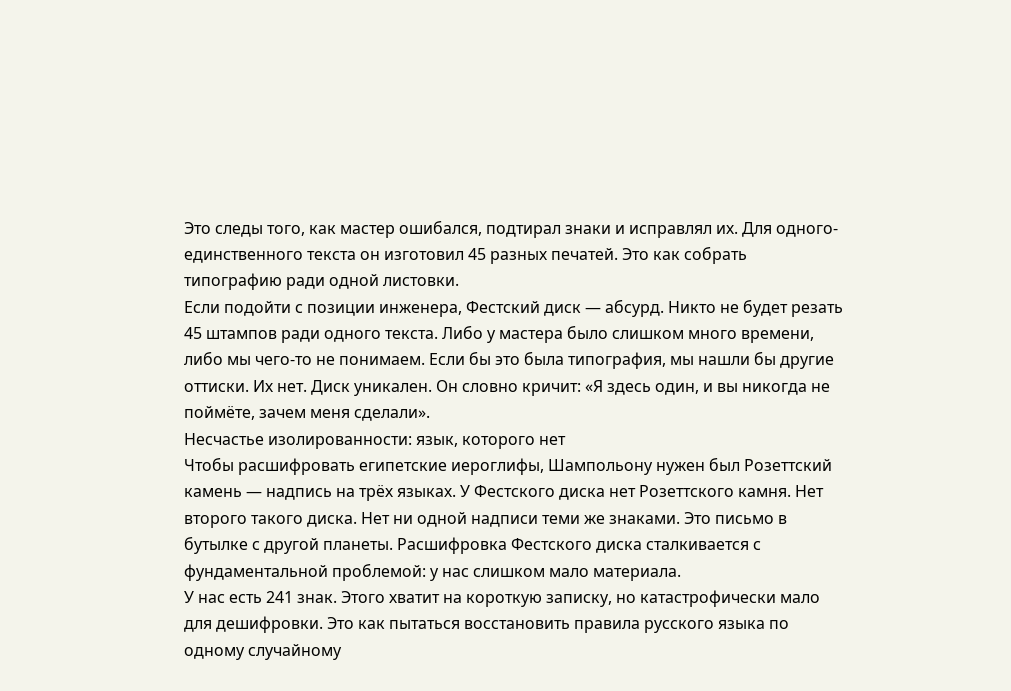Это следы того, как мастер ошибался, подтирал знаки и исправлял их. Для одного-единственного текста он изготовил 45 разных печатей. Это как собрать типографию ради одной листовки.
Если подойти с позиции инженера, Фестский диск — абсурд. Никто не будет резать 45 штампов ради одного текста. Либо у мастера было слишком много времени, либо мы чего-то не понимаем. Если бы это была типография, мы нашли бы другие оттиски. Их нет. Диск уникален. Он словно кричит: «Я здесь один, и вы никогда не поймёте, зачем меня сделали».
Несчастье изолированности: язык, которого нет
Чтобы расшифровать египетские иероглифы, Шампольону нужен был Розеттский камень — надпись на трёх языках. У Фестского диска нет Розеттского камня. Нет второго такого диска. Нет ни одной надписи теми же знаками. Это письмо в бутылке с другой планеты. Расшифровка Фестского диска сталкивается с фундаментальной проблемой: у нас слишком мало материала.
У нас есть 241 знак. Этого хватит на короткую записку, но катастрофически мало для дешифровки. Это как пытаться восстановить правила русского языка по одному случайному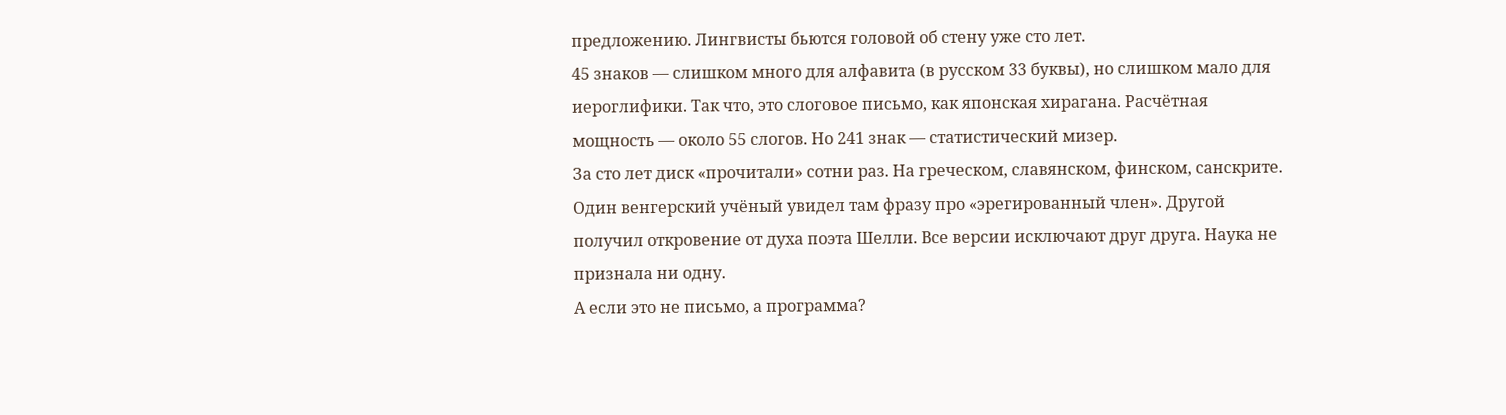предложению. Лингвисты бьются головой об стену уже сто лет.
45 знаков — слишком много для алфавита (в русском 33 буквы), но слишком мало для иероглифики. Так что, это слоговое письмо, как японская хирагана. Расчётная мощность — около 55 слогов. Но 241 знак — статистический мизер.
За сто лет диск «прочитали» сотни раз. На греческом, славянском, финском, санскрите. Один венгерский учёный увидел там фразу про «эрегированный член». Другой получил откровение от духа поэта Шелли. Все версии исключают друг друга. Наука не признала ни одну.
А если это не письмо, а программа?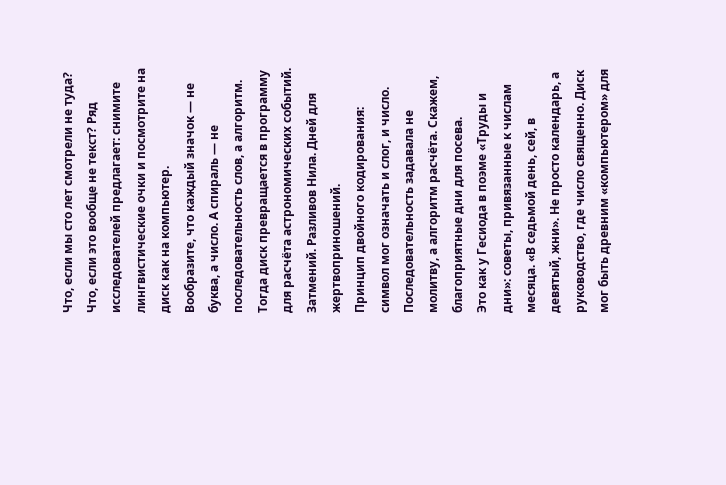Что, если мы сто лет смотрели не туда? Что, если это вообще не текст? Ряд исследователей предлагает: снимите лингвистические очки и посмотрите на диск как на компьютер.
Вообразите, что каждый значок — не буква, а число. А спираль — не последовательность слов, а алгоритм. Тогда диск превращается в программу для расчёта астрономических событий. Затмений. Разливов Нила. Дней для жертвоприношений.
Принцип двойного кодирования: символ мог означать и слог, и число. Последовательность задавала не молитву, а алгоритм расчёта. Скажем, благоприятные дни для посева.
Это как у Гесиода в поэме «Труды и дни»: советы, привязанные к числам месяца. «В седьмой день, сей, в девятый, жни». Не просто календарь, а руководство, где число священно. Диск мог быть древним «компьютером» для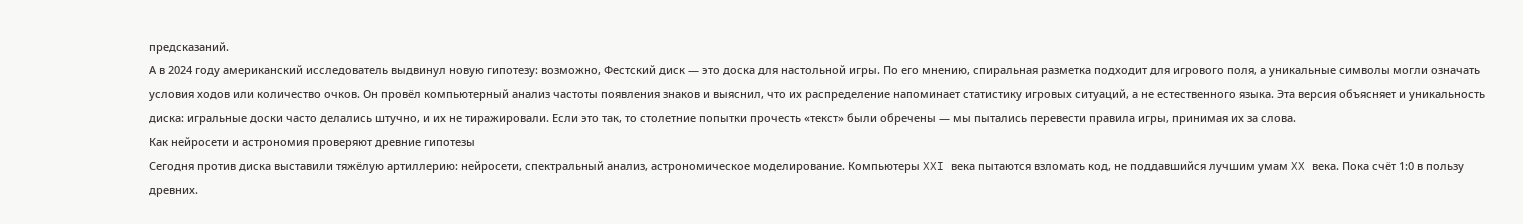предсказаний.
А в 2024 году американский исследователь выдвинул новую гипотезу: возможно, Фестский диск — это доска для настольной игры. По его мнению, спиральная разметка подходит для игрового поля, а уникальные символы могли означать условия ходов или количество очков. Он провёл компьютерный анализ частоты появления знаков и выяснил, что их распределение напоминает статистику игровых ситуаций, а не естественного языка. Эта версия объясняет и уникальность диска: игральные доски часто делались штучно, и их не тиражировали. Если это так, то столетние попытки прочесть «текст» были обречены — мы пытались перевести правила игры, принимая их за слова.
Как нейросети и астрономия проверяют древние гипотезы
Сегодня против диска выставили тяжёлую артиллерию: нейросети, спектральный анализ, астрономическое моделирование. Компьютеры XXI века пытаются взломать код, не поддавшийся лучшим умам XX века. Пока счёт 1:0 в пользу древних.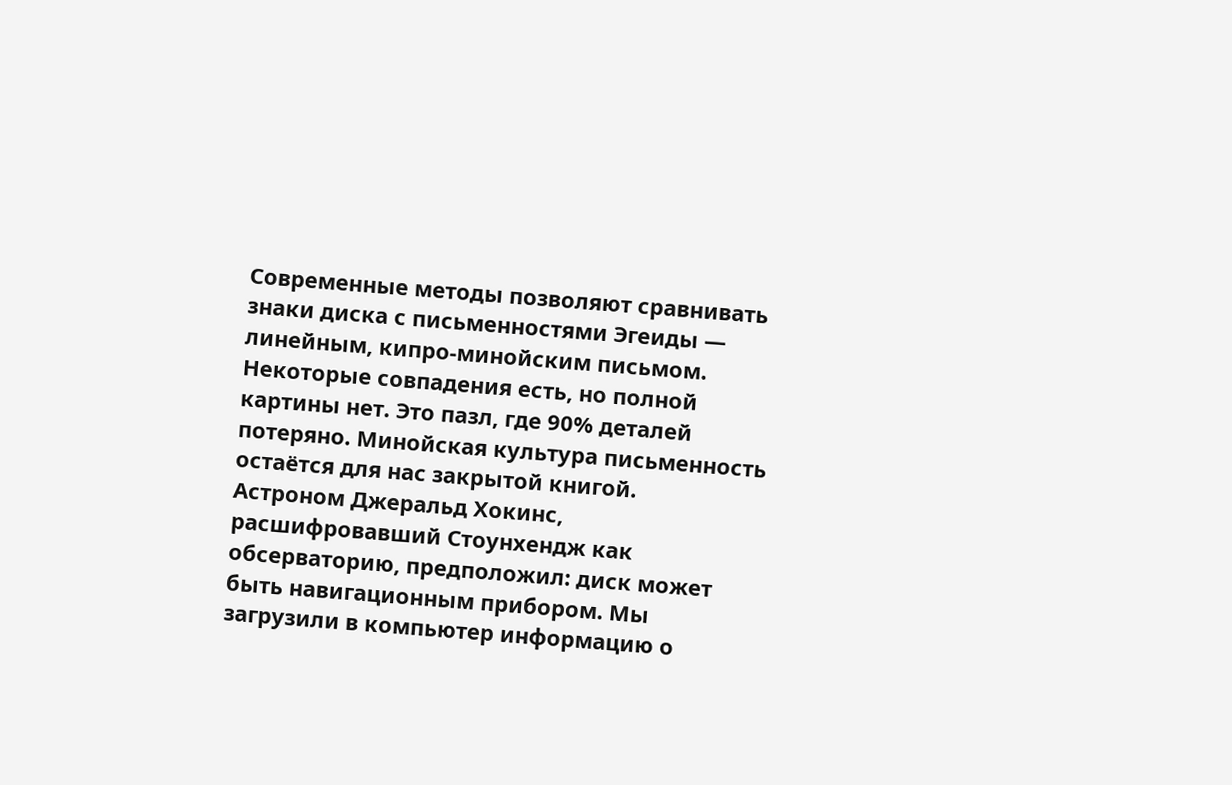Современные методы позволяют сравнивать знаки диска с письменностями Эгеиды — линейным, кипро-минойским письмом. Некоторые совпадения есть, но полной картины нет. Это пазл, где 90% деталей потеряно. Минойская культура письменность остаётся для нас закрытой книгой.
Астроном Джеральд Хокинс, расшифровавший Стоунхендж как обсерваторию, предположил: диск может быть навигационным прибором. Мы загрузили в компьютер информацию о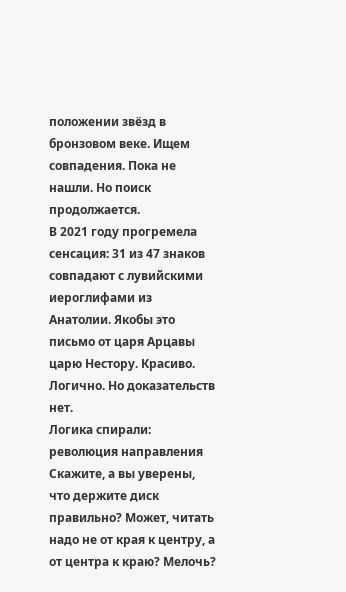положении звёзд в бронзовом веке. Ищем совпадения. Пока не нашли. Но поиск продолжается.
В 2021 году прогремела сенсация: 31 из 47 знаков совпадают с лувийскими иероглифами из Анатолии. Якобы это письмо от царя Арцавы царю Нестору. Красиво. Логично. Но доказательств нет.
Логика спирали: революция направления
Скажите, а вы уверены, что держите диск правильно? Может, читать надо не от края к центру, а от центра к краю? Мелочь?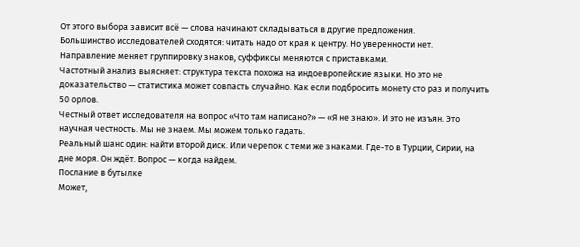От этого выбора зависит всё — слова начинают складываться в другие предложения.
Большинство исследователей сходятся: читать надо от края к центру. Но уверенности нет. Направление меняет группировку знаков, суффиксы меняются с приставками.
Частотный анализ выясняет: структура текста похожа на индоевропейские языки. Но это не доказательство — статистика может совпасть случайно. Как если подбросить монету сто раз и получить 50 орлов.
Честный ответ исследователя на вопрос «Что там написано?» — «Я не знаю». И это не изъян. Это научная честность. Мы не знаем. Мы можем только гадать.
Реальный шанс один: найти второй диск. Или черепок с теми же знаками. Где-то в Турции, Сирии, на дне моря. Он ждёт. Вопрос — когда найдем.
Послание в бутылке
Может,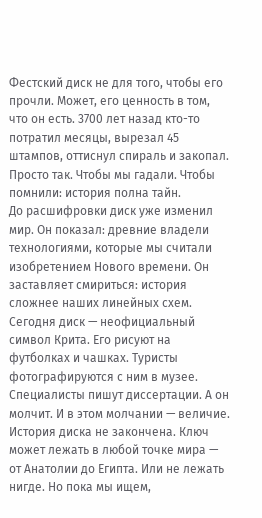Фестский диск не для того, чтобы его прочли. Может, его ценность в том, что он есть. 3700 лет назад кто-то потратил месяцы, вырезал 45 штампов, оттиснул спираль и закопал. Просто так. Чтобы мы гадали. Чтобы помнили: история полна тайн.
До расшифровки диск уже изменил мир. Он показал: древние владели технологиями, которые мы считали изобретением Нового времени. Он заставляет смириться: история сложнее наших линейных схем.
Сегодня диск — неофициальный символ Крита. Его рисуют на футболках и чашках. Туристы фотографируются с ним в музее. Специалисты пишут диссертации. А он молчит. И в этом молчании — величие.
История диска не закончена. Ключ может лежать в любой точке мира — от Анатолии до Египта. Или не лежать нигде. Но пока мы ищем,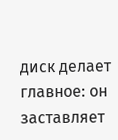диск делает главное: он заставляет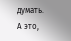думать. А это,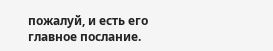пожалуй, и есть его главное послание.